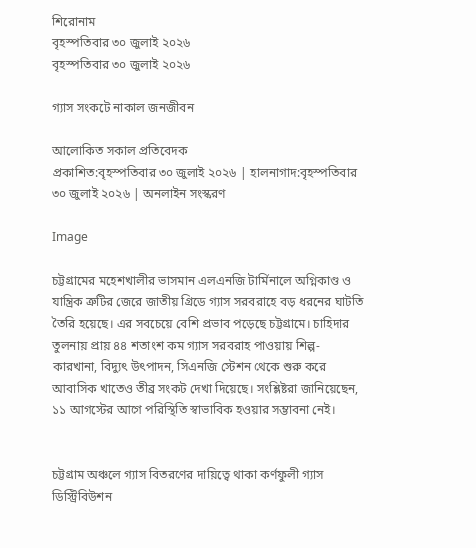শিরোনাম
বৃহস্পতিবার ৩০ জুলাই ২০২৬
বৃহস্পতিবার ৩০ জুলাই ২০২৬

গ্যাস সংকটে নাকাল জনজীবন

আলোকিত সকাল প্রতিবেদক
প্রকাশিত:বৃহস্পতিবার ৩০ জুলাই ২০২৬ | হালনাগাদ:বৃহস্পতিবার ৩০ জুলাই ২০২৬ | অনলাইন সংস্করণ

Image

চট্টগ্রামের মহেশখালীর ভাসমান এলএনজি টার্মিনালে অগ্নিকাণ্ড ও যান্ত্রিক ত্রুটির জেরে জাতীয় গ্রিডে গ্যাস সরবরাহে বড় ধরনের ঘাটতি তৈরি হয়েছে। এর সবচেয়ে বেশি প্রভাব পড়েছে চট্টগ্রামে। চাহিদার তুলনায় প্রায় ৪৪ শতাংশ কম গ্যাস সরবরাহ পাওয়ায় শিল্প-কারখানা, বিদ্যুৎ উৎপাদন, সিএনজি স্টেশন থেকে শুরু করে আবাসিক খাতেও তীব্র সংকট দেখা দিয়েছে। সংশ্লিষ্টরা জানিয়েছেন, ১১ আগস্টের আগে পরিস্থিতি স্বাভাবিক হওয়ার সম্ভাবনা নেই।


চট্টগ্রাম অঞ্চলে গ্যাস বিতরণের দায়িত্বে থাকা কর্ণফুলী গ্যাস ডিস্ট্রিবিউশন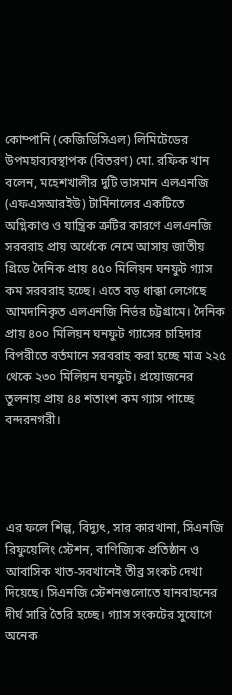কোম্পানি (কেজিডিসিএল) লিমিটেডের উপমহাব্যবস্থাপক (বিতরণ) মো. রফিক খান বলেন, মহেশখালীর দুটি ভাসমান এলএনজি (এফএসআরইউ) টার্মিনালের একটিতে অগ্নিকাণ্ড ও যান্ত্রিক ত্রুটির কারণে এলএনজি সরবরাহ প্রায় অর্ধেকে নেমে আসায় জাতীয় গ্রিডে দৈনিক প্রায় ৪৫০ মিলিয়ন ঘনফুট গ্যাস কম সরবরাহ হচ্ছে। এতে বড় ধাক্কা লেগেছে আমদানিকৃত এলএনজি নির্ভর চট্টগ্রামে। দৈনিক প্রায় ৪০০ মিলিয়ন ঘনফুট গ্যাসের চাহিদার বিপরীতে বর্তমানে সরবরাহ করা হচ্ছে মাত্র ২২৫ থেকে ২৩০ মিলিয়ন ঘনফুট। প্রয়োজনের তুলনায় প্রায় ৪৪ শতাংশ কম গ্যাস পাচ্ছে বন্দরনগরী।




এর ফলে শিল্প, বিদ্যুৎ, সার কারখানা, সিএনজি রিফুয়েলিং স্টেশন, বাণিজ্যিক প্রতিষ্ঠান ও আবাসিক খাত-সবখানেই তীব্র সংকট দেখা দিয়েছে। সিএনজি স্টেশনগুলোতে যানবাহনের দীর্ঘ সারি তৈরি হচ্ছে। গ্যাস সংকটের সুযোগে অনেক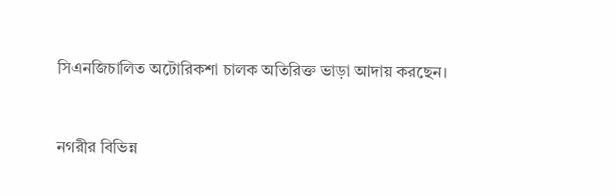সিএনজিচালিত অটোরিকশা চালক অতিরিক্ত ভাড়া আদায় করছেন।


নগরীর বিভিন্ন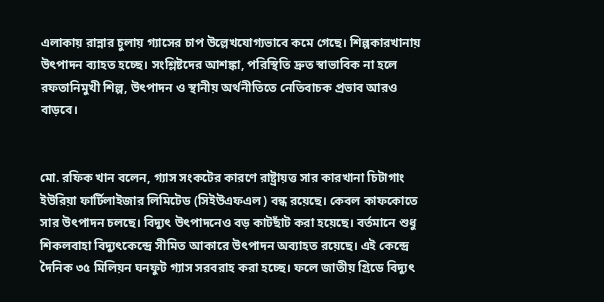এলাকায় রান্নার চুলায় গ্যাসের চাপ উল্লেখযোগ্যভাবে কমে গেছে। শিল্পকারখানায় উৎপাদন ব্যাহত হচ্ছে। সংশ্লিষ্টদের আশঙ্কা, পরিস্থিতি দ্রুত স্বাভাবিক না হলে রফতানিমুখী শিল্প, উৎপাদন ও স্থানীয় অর্থনীতিতে নেতিবাচক প্রভাব আরও বাড়বে।


মো. রফিক খান বলেন, গ্যাস সংকটের কারণে রাষ্ট্রায়ত্ত সার কারখানা চিটাগাং ইউরিয়া ফার্টিলাইজার লিমিটেড (সিইউএফএল) বন্ধ রয়েছে। কেবল কাফকোতে সার উৎপাদন চলছে। বিদ্যুৎ উৎপাদনেও বড় কাটছাঁট করা হয়েছে। বর্তমানে শুধু শিকলবাহা বিদ্যুৎকেন্দ্রে সীমিত আকারে উৎপাদন অব্যাহত রয়েছে। এই কেন্দ্রে দৈনিক ৩৫ মিলিয়ন ঘনফুট গ্যাস সরবরাহ করা হচ্ছে। ফলে জাতীয় গ্রিডে বিদ্যুৎ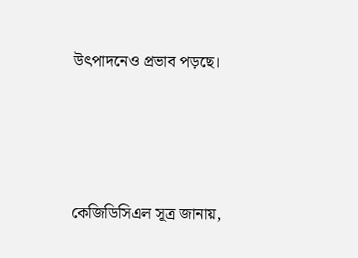উৎপাদনেও প্রভাব পড়ছে।




কেজিডিসিএল সূত্র জানায়,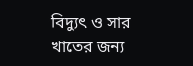বিদ্যুৎ ও সার খাতের জন্য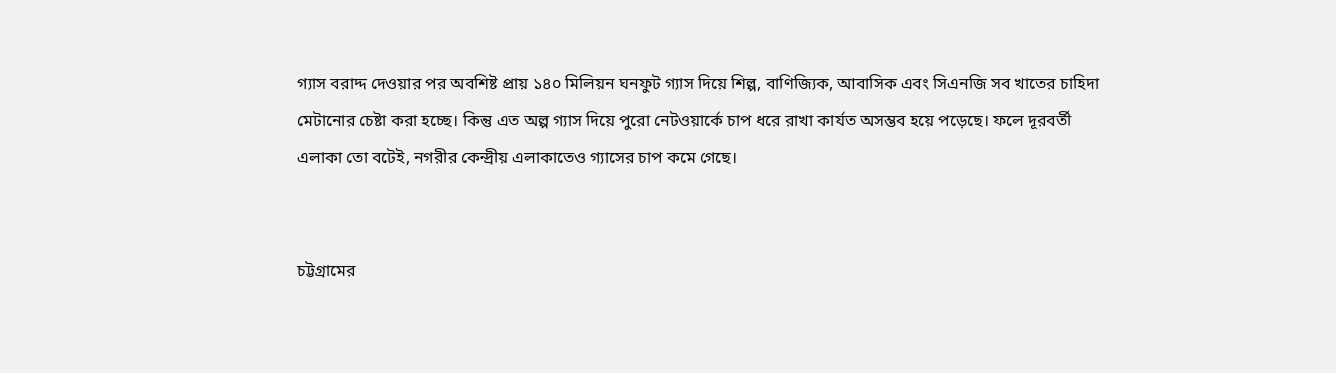গ্যাস বরাদ্দ দেওয়ার পর অবশিষ্ট প্রায় ১৪০ মিলিয়ন ঘনফুট গ্যাস দিয়ে শিল্প, বাণিজ্যিক, আবাসিক এবং সিএনজি সব খাতের চাহিদা মেটানোর চেষ্টা করা হচ্ছে। কিন্তু এত অল্প গ্যাস দিয়ে পুরো নেটওয়ার্কে চাপ ধরে রাখা কার্যত অসম্ভব হয়ে পড়েছে। ফলে দূরবর্তী এলাকা তো বটেই, নগরীর কেন্দ্রীয় এলাকাতেও গ্যাসের চাপ কমে গেছে।


চট্টগ্রামের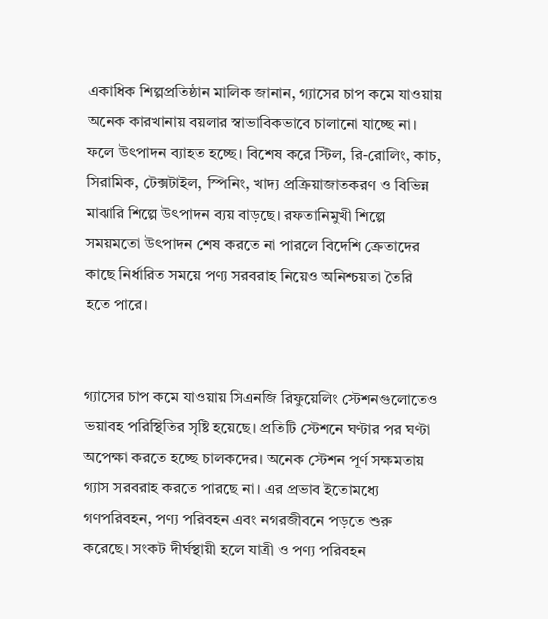একাধিক শিল্পপ্রতিষ্ঠান মালিক জানান, গ্যাসের চাপ কমে যাওয়ায় অনেক কারখানায় বয়লার স্বাভাবিকভাবে চালানো যাচ্ছে না। ফলে উৎপাদন ব্যাহত হচ্ছে। বিশেষ করে স্টিল, রি-রোলিং, কাচ, সিরামিক, টেক্সটাইল, স্পিনিং, খাদ্য প্রক্রিয়াজাতকরণ ও বিভিন্ন মাঝারি শিল্পে উৎপাদন ব্যয় বাড়ছে। রফতানিমুখী শিল্পে সময়মতো উৎপাদন শেষ করতে না পারলে বিদেশি ক্রেতাদের কাছে নির্ধারিত সময়ে পণ্য সরবরাহ নিয়েও অনিশ্চয়তা তৈরি হতে পারে।


গ্যাসের চাপ কমে যাওয়ায় সিএনজি রিফুয়েলিং স্টেশনগুলোতেও ভয়াবহ পরিস্থিতির সৃষ্টি হয়েছে। প্রতিটি স্টেশনে ঘণ্টার পর ঘণ্টা অপেক্ষা করতে হচ্ছে চালকদের। অনেক স্টেশন পূর্ণ সক্ষমতায় গ্যাস সরবরাহ করতে পারছে না। এর প্রভাব ইতোমধ্যে গণপরিবহন, পণ্য পরিবহন এবং নগরজীবনে পড়তে শুরু করেছে। সংকট দীর্ঘস্থায়ী হলে যাত্রী ও পণ্য পরিবহন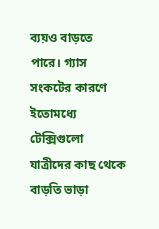ব্যয়ও বাড়তে পারে। গ্যাস সংকটের কারণে ইতোমধ্যে টেক্সিগুলো যাত্রীদের কাছ থেকে বাড়তি ভাড়া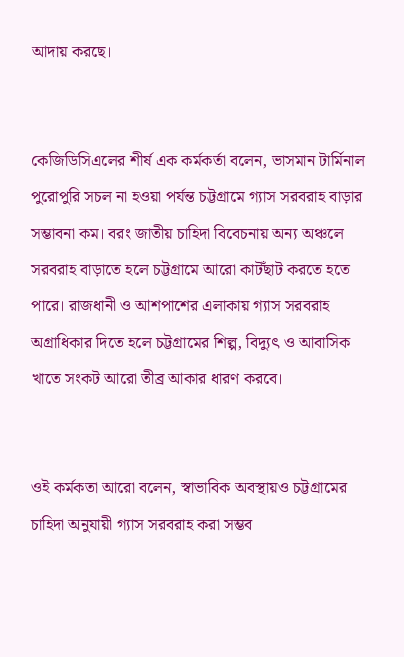আদায় করছে।


কেজিডিসিএলের শীর্ষ এক কর্মকর্তা বলেন, ভাসমান টার্মিনাল পুরোপুরি সচল না হওয়া পর্যন্ত চট্টগ্রামে গ্যাস সরবরাহ বাড়ার সম্ভাবনা কম। বরং জাতীয় চাহিদা বিবেচনায় অন্য অঞ্চলে সরবরাহ বাড়াতে হলে চট্টগ্রামে আরো কাটছাঁট করতে হতে পারে। রাজধানী ও আশপাশের এলাকায় গ্যাস সরবরাহ অগ্রাধিকার দিতে হলে চট্টগ্রামের শিল্প, বিদ্যুৎ ও আবাসিক খাতে সংকট আরো তীব্র আকার ধারণ করবে।


ওই কর্মকতা আরো বলেন, স্বাভাবিক অবস্থায়ও চট্টগ্রামের চাহিদা অনুযায়ী গ্যাস সরবরাহ করা সম্ভব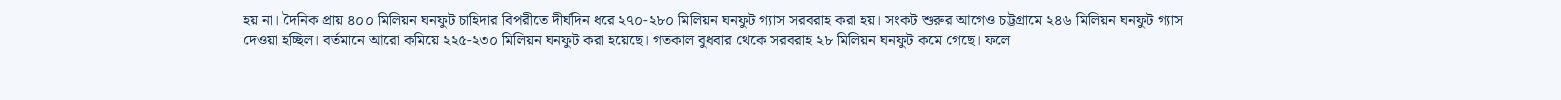হয় না। দৈনিক প্রায় ৪০০ মিলিয়ন ঘনফুট চাহিদার বিপরীতে দীর্ঘদিন ধরে ২৭০-২৮০ মিলিয়ন ঘনফুট গ্যাস সরবরাহ করা হয়। সংকট শুরুর আগেও চট্টগ্রামে ২৪৬ মিলিয়ন ঘনফুট গ্যাস দেওয়া হচ্ছিল। বর্তমানে আরো কমিয়ে ২২৫-২৩০ মিলিয়ন ঘনফুট করা হয়েছে। গতকাল বুধবার থেকে সরবরাহ ২৮ মিলিয়ন ঘনফুট কমে গেছে। ফলে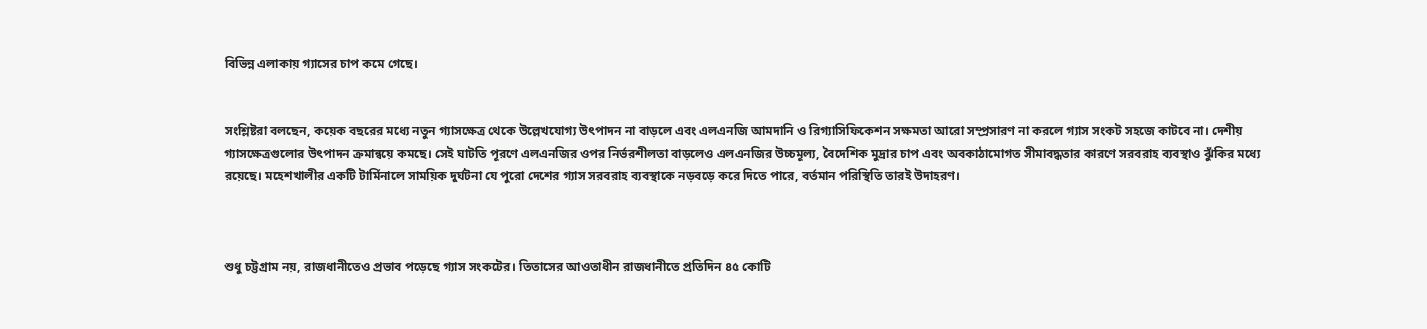বিভিন্ন এলাকায় গ্যাসের চাপ কমে গেছে।


সংশ্লিষ্টরা বলছেন, কয়েক বছরের মধ্যে নতুন গ্যাসক্ষেত্র থেকে উল্লেখযোগ্য উৎপাদন না বাড়লে এবং এলএনজি আমদানি ও রিগ্যাসিফিকেশন সক্ষমতা আরো সম্প্রসারণ না করলে গ্যাস সংকট সহজে কাটবে না। দেশীয় গ্যাসক্ষেত্রগুলোর উৎপাদন ক্রমান্বয়ে কমছে। সেই ঘাটতি পূরণে এলএনজির ওপর নির্ভরশীলতা বাড়লেও এলএনজির উচ্চমূল্য, বৈদেশিক মুদ্রার চাপ এবং অবকাঠামোগত সীমাবদ্ধতার কারণে সরবরাহ ব্যবস্থাও ঝুঁকির মধ্যে রয়েছে। মহেশখালীর একটি টার্মিনালে সাময়িক দুর্ঘটনা যে পুরো দেশের গ্যাস সরবরাহ ব্যবস্থাকে নড়বড়ে করে দিতে পারে, বর্তমান পরিস্থিতি তারই উদাহরণ।



শুধু চট্টগ্রাম নয়, রাজধানীতেও প্রভাব পড়েছে গ্যাস সংকটের। তিতাসের আওতাধীন রাজধানীতে প্রতিদিন ৪৫ কোটি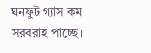ঘনফুট গ্যাস কম সরবরাহ পাচ্ছে।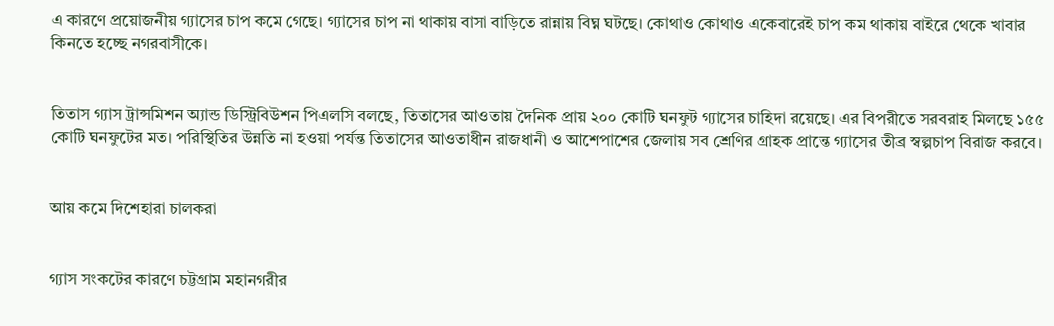এ কারণে প্রয়োজনীয় গ্যাসের চাপ কমে গেছে। গ্যাসের চাপ না থাকায় বাসা বাড়িতে রান্নায় বিঘ্ন ঘটছে। কোথাও কোথাও একেবারেই চাপ কম থাকায় বাইরে থেকে খাবার কিনতে হচ্ছে নগরবাসীকে।


তিতাস গ্যাস ট্রান্সমিশন অ্যান্ড ডিস্ট্রিবিউশন পিএলসি বলছে, তিতাসের আওতায় দৈনিক প্রায় ২০০ কোটি ঘনফুট গ্যাসের চাহিদা রয়েছে। এর বিপরীতে সরবরাহ মিলছে ১৫৫ কোটি ঘনফুটের মত। পরিস্থিতির উন্নতি না হওয়া পর্যন্ত তিতাসের আওতাধীন রাজধানী ও আশেপাশের জেলায় সব শ্রেণির গ্রাহক প্রান্তে গ্যাসের তীব্র স্বল্পচাপ বিরাজ করবে।


আয় কমে দিশেহারা চালকরা


গ্যাস সংকটের কারণে চট্টগ্রাম মহানগরীর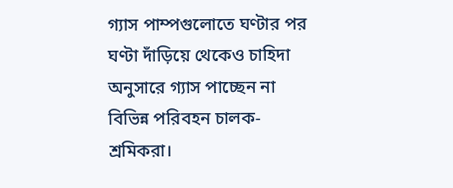গ্যাস পাম্পগুলোতে ঘণ্টার পর ঘণ্টা দাঁড়িয়ে থেকেও চাহিদা অনুসারে গ্যাস পাচ্ছেন না বিভিন্ন পরিবহন চালক-শ্রমিকরা।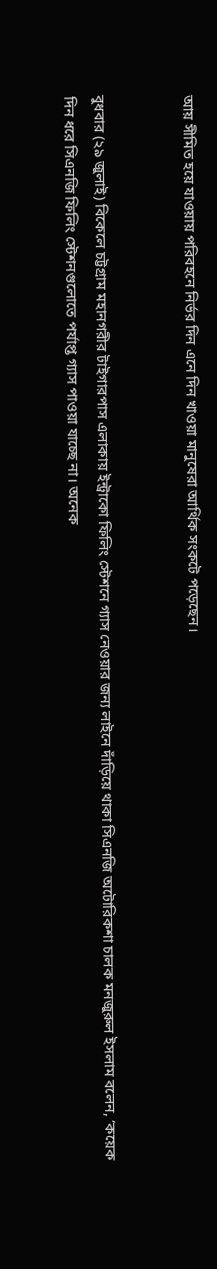আয় সীমিত হয়ে যাওয়ায় পরিবহনে নির্ভর দিন এনে দিন খাওয়া মানুষেরা আর্থিক সংকটে পড়েছেন।


বুধবার (২৯ জুলাই) বিকেলে চট্টগ্রাম মহানগরীর টাইগারপাস এলাকায় ইন্ট্রাকো ফিলিং স্টেশনে গ্যাস নেওয়ার জন্য লাইনে দাঁড়িয়ে থাকা সিএনজি অটোরিকশা চালক মনজুরুল ইসলাম বলেন, ‘কয়েক দিন ধরে সিএনজি ফিলিং স্টেশনগুলোতে পর্যাপ্ত গ্যাস পাওয়া যাচ্ছে না। অনেক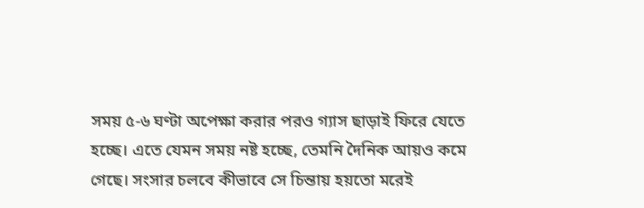সময় ৫-৬ ঘণ্টা অপেক্ষা করার পরও গ্যাস ছাড়াই ফিরে যেতে হচ্ছে। এতে যেমন সময় নষ্ট হচ্ছে, তেমনি দৈনিক আয়ও কমে গেছে। সংসার চলবে কীভাবে সে চিন্তায় হয়তো মরেই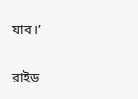যাব।’


রাইড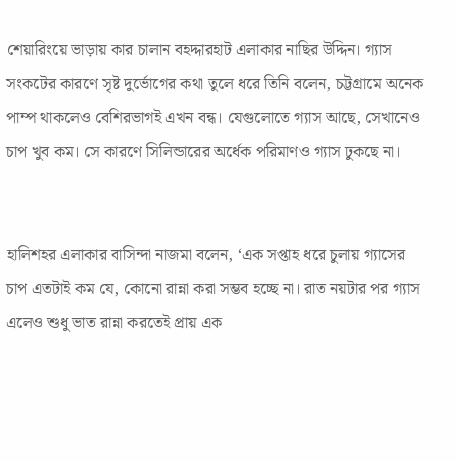শেয়ারিংয়ে ভাড়ায় কার চালান বহদ্দারহাট এলাকার নাছির উদ্দিন। গ্যাস সংকটের কারণে সৃষ্ট দুর্ভোগের কথা তুলে ধরে তিনি বলেন, চট্টগ্রামে অনেক পাম্প থাকলেও বেশিরভাগই এখন বন্ধ। যেগুলোতে গ্যাস আছে, সেখানেও চাপ খুব কম। সে কারণে সিলিন্ডারের অর্ধেক পরিমাণও গ্যাস ঢুকছে না।


হালিশহর এলাকার বাসিন্দা নাজমা বলেন, ‘এক সপ্তাহ ধরে চুলায় গ্যাসের চাপ এতটাই কম যে, কোনো রান্না করা সম্ভব হচ্ছে না। রাত নয়টার পর গ্যাস এলেও শুধু ভাত রান্না করতেই প্রায় এক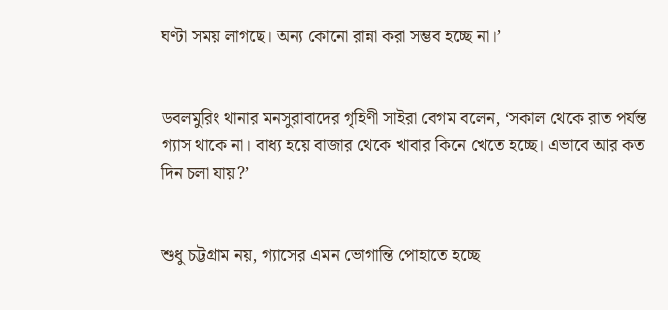ঘণ্টা সময় লাগছে। অন্য কোনো রান্না করা সম্ভব হচ্ছে না।’


ডবলমুরিং থানার মনসুরাবাদের গৃহিণী সাইরা বেগম বলেন, ‘সকাল থেকে রাত পর্যন্ত গ্যাস থাকে না। বাধ্য হয়ে বাজার থেকে খাবার কিনে খেতে হচ্ছে। এভাবে আর কত দিন চলা যায়?’


শুধু চট্টগ্রাম নয়, গ্যাসের এমন ভোগান্তি পোহাতে হচ্ছে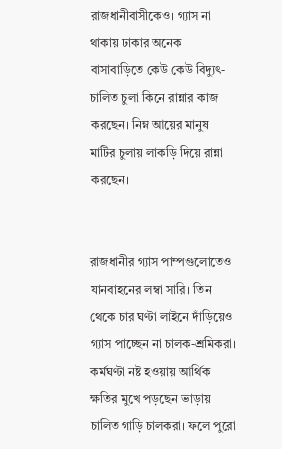রাজধানীবাসীকেও। গ্যাস না থাকায় ঢাকার অনেক বাসাবাড়িতে কেউ কেউ বিদ্যুৎ-চালিত চুলা কিনে রান্নার কাজ করছেন। নিম্ন আয়ের মানুষ মাটির চুলায় লাকড়ি দিয়ে রান্না করছেন।


রাজধানীর গ্যাস পাম্পগুলোতেও যানবাহনের লম্বা সারি। তিন থেকে চার ঘণ্টা লাইনে দাঁড়িয়েও গ্যাস পাচ্ছেন না চালক-শ্রমিকরা। কর্মঘণ্টা নষ্ট হওয়ায় আর্থিক ক্ষতির মুখে পড়ছেন ভাড়ায় চালিত গাড়ি চালকরা। ফলে পুরো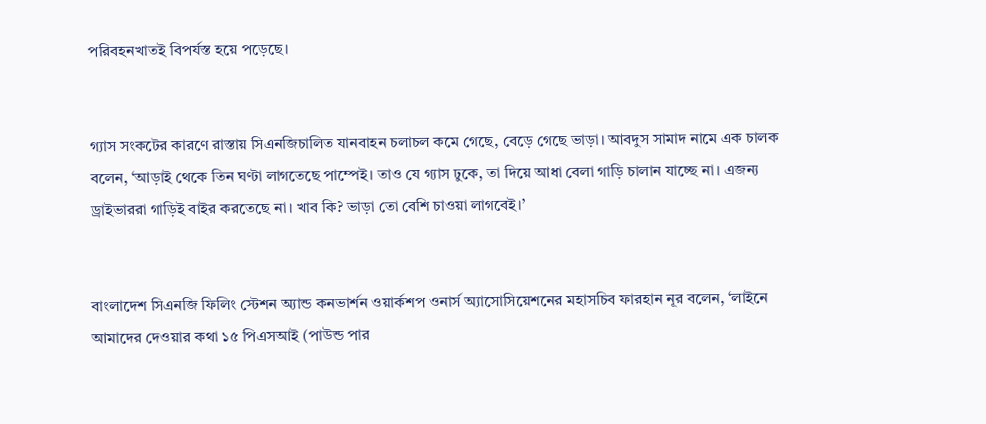পরিবহনখাতই বিপর্যস্ত হয়ে পড়েছে।


গ্যাস সংকটের কারণে রাস্তায় সিএনজিচালিত যানবাহন চলাচল কমে গেছে, বেড়ে গেছে ভাড়া। আবদুস সামাদ নামে এক চালক বলেন, ‘আড়াই থেকে তিন ঘণ্টা লাগতেছে পাম্পেই। তাও যে গ্যাস ঢুকে, তা দিয়ে আধা বেলা গাড়ি চালান যাচ্ছে না। এজন্য ড্রাইভাররা গাড়িই বাইর করতেছে না। খাব কি? ভাড়া তো বেশি চাওয়া লাগবেই।’


বাংলাদেশ সিএনজি ফিলিং স্টেশন অ্যান্ড কনভার্শন ওয়ার্কশপ ওনার্স অ্যাসোসিয়েশনের মহাসচিব ফারহান নূর বলেন, ‘লাইনে আমাদের দেওয়ার কথা ১৫ পিএসআই (পাউন্ড পার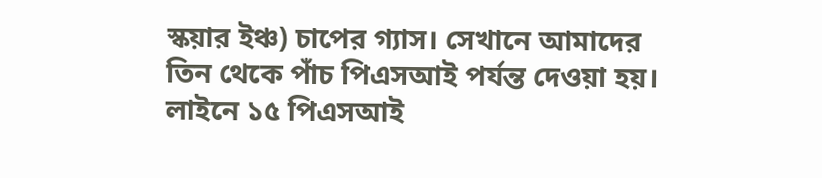স্কয়ার ইঞ্চ) চাপের গ্যাস। সেখানে আমাদের তিন থেকে পাঁচ পিএসআই পর্যন্ত দেওয়া হয়। লাইনে ১৫ পিএসআই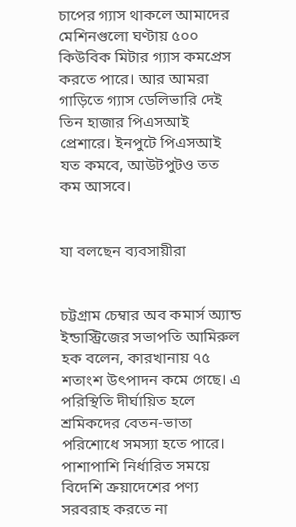চাপের গ্যাস থাকলে আমাদের মেশিনগুলো ঘণ্টায় ৫০০ কিউবিক মিটার গ্যাস কমপ্রেস করতে পারে। আর আমরা গাড়িতে গ্যাস ডেলিভারি দেই তিন হাজার পিএসআই প্রেশারে। ইনপুটে পিএসআই যত কমবে, আউটপুটও তত কম আসবে।


যা বলছেন ব্যবসায়ীরা


চট্টগ্রাম চেম্বার অব কমার্স অ্যান্ড ইন্ডাস্ট্রিজের সভাপতি আমিরুল হক বলেন, কারখানায় ৭৫ শতাংশ উৎপাদন কমে গেছে। এ পরিস্থিতি দীর্ঘায়িত হলে শ্রমিকদের বেতন-ভাতা পরিশোধে সমস্যা হতে পারে। পাশাপাশি নির্ধারিত সময়ে বিদেশি ক্রয়াদেশের পণ্য সরবরাহ করতে না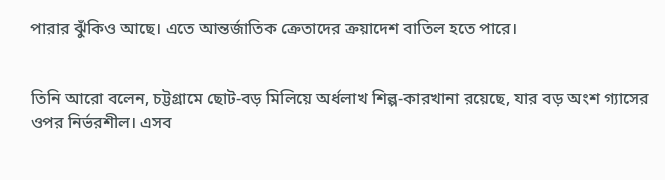পারার ঝুঁকিও আছে। এতে আন্তর্জাতিক ক্রেতাদের ক্রয়াদেশ বাতিল হতে পারে।


তিনি আরো বলেন, চট্টগ্রামে ছোট-বড় মিলিয়ে অর্ধলাখ শিল্প-কারখানা রয়েছে, যার বড় অংশ গ্যাসের ওপর নির্ভরশীল। এসব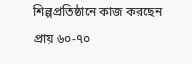শিল্পপ্রতিষ্ঠানে কাজ করছেন প্রায় ৬০-৭০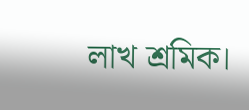লাখ শ্রমিক।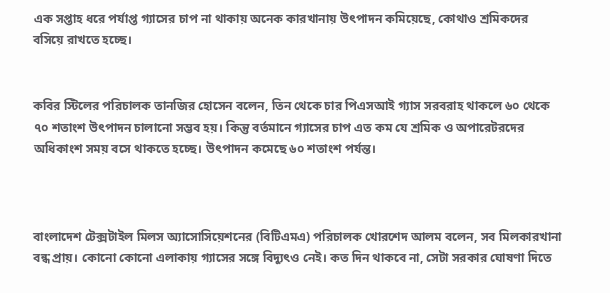এক সপ্তাহ ধরে পর্যাপ্ত গ্যাসের চাপ না থাকায় অনেক কারখানায় উৎপাদন কমিয়েছে, কোথাও শ্রমিকদের বসিয়ে রাখতে হচ্ছে।


কবির স্টিলের পরিচালক তানজির হোসেন বলেন, তিন থেকে চার পিএসআই গ্যাস সরবরাহ থাকলে ৬০ থেকে ৭০ শতাংশ উৎপাদন চালানো সম্ভব হয়। কিন্তু বর্তমানে গ্যাসের চাপ এত কম যে শ্রমিক ও অপারেটরদের অধিকাংশ সময় বসে থাকতে হচ্ছে। উৎপাদন কমেছে ৬০ শতাংশ পর্যন্ত।



বাংলাদেশ টেক্সটাইল মিলস অ্যাসোসিয়েশনের (বিটিএমএ) পরিচালক খোরশেদ আলম বলেন, সব মিলকারখানা বন্ধ প্রায়। কোনো কোনো এলাকায় গ্যাসের সঙ্গে বিদ্যুৎও নেই। কত দিন থাকবে না, সেটা সরকার ঘোষণা দিতে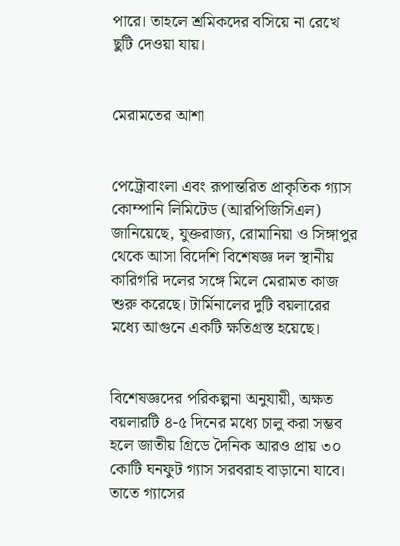পারে। তাহলে শ্রমিকদের বসিয়ে না রেখে ছুটি দেওয়া যায়।


মেরামতের আশা


পেট্রোবাংলা এবং রূপান্তরিত প্রাকৃতিক গ্যাস কোম্পানি লিমিটেড (আরপিজিসিএল) জানিয়েছে, যুক্তরাজ্য, রোমানিয়া ও সিঙ্গাপুর থেকে আসা বিদেশি বিশেষজ্ঞ দল স্থানীয় কারিগরি দলের সঙ্গে মিলে মেরামত কাজ শুরু করেছে। টার্মিনালের দুটি বয়লারের মধ্যে আগুনে একটি ক্ষতিগ্রস্ত হয়েছে।


বিশেষজ্ঞদের পরিকল্পনা অনুযায়ী, অক্ষত বয়লারটি ৪-৫ দিনের মধ্যে চালু করা সম্ভব হলে জাতীয় গ্রিডে দৈনিক আরও প্রায় ৩০ কোটি ঘনফুট গ্যাস সরবরাহ বাড়ানো যাবে। তাতে গ্যাসের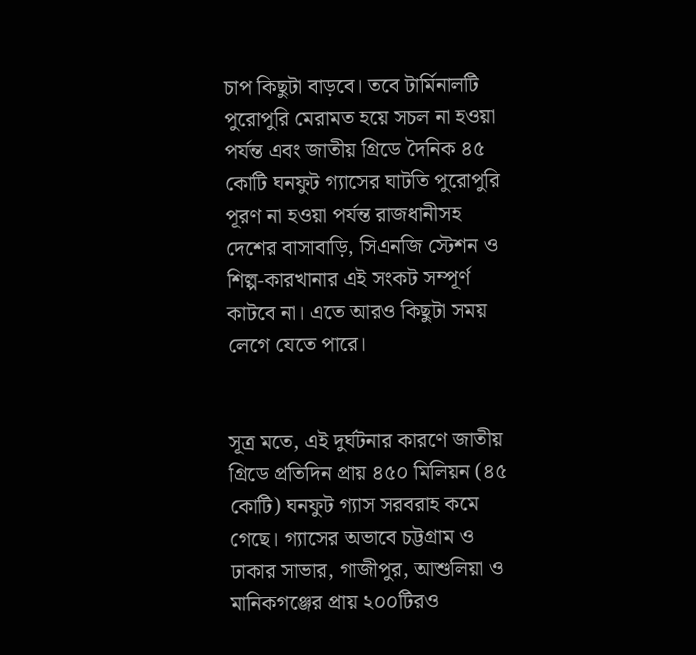চাপ কিছুটা বাড়বে। তবে টার্মিনালটি পুরোপুরি মেরামত হয়ে সচল না হওয়া পর্যন্ত এবং জাতীয় গ্রিডে দৈনিক ৪৫ কোটি ঘনফুট গ্যাসের ঘাটতি পুরোপুরি পূরণ না হওয়া পর্যন্ত রাজধানীসহ দেশের বাসাবাড়ি, সিএনজি স্টেশন ও শিল্প-কারখানার এই সংকট সম্পূর্ণ কাটবে না। এতে আরও কিছুটা সময় লেগে যেতে পারে।


সূত্র মতে, এই দুর্ঘটনার কারণে জাতীয় গ্রিডে প্রতিদিন প্রায় ৪৫০ মিলিয়ন (৪৫ কোটি) ঘনফুট গ্যাস সরবরাহ কমে গেছে। গ্যাসের অভাবে চট্টগ্রাম ও ঢাকার সাভার, গাজীপুর, আশুলিয়া ও মানিকগঞ্জের প্রায় ২০০টিরও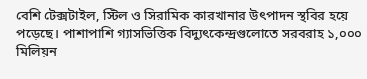বেশি টেক্সটাইল, স্টিল ও সিরামিক কারখানার উৎপাদন স্থবির হয়ে পড়েছে। পাশাপাশি গ্যাসভিত্তিক বিদ্যুৎকেন্দ্রগুলোতে সরবরাহ ১,০০০ মিলিয়ন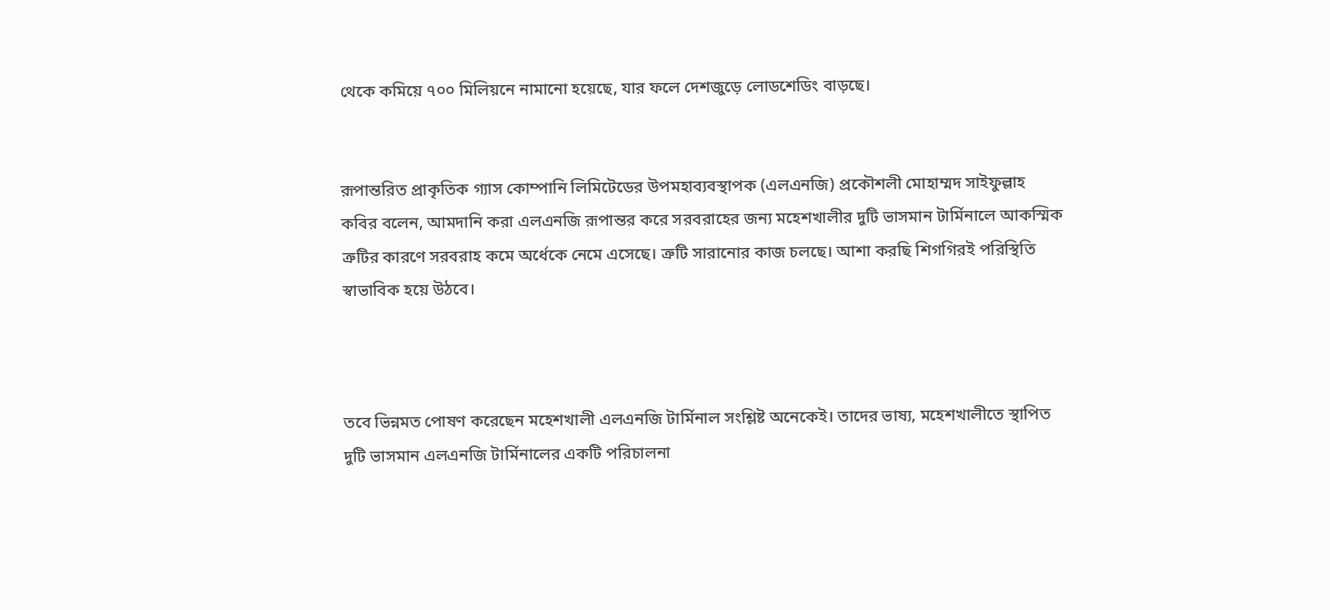থেকে কমিয়ে ৭০০ মিলিয়নে নামানো হয়েছে, যার ফলে দেশজুড়ে লোডশেডিং বাড়ছে।


রূপান্তরিত প্রাকৃতিক গ্যাস কোম্পানি লিমিটেডের উপমহাব্যবস্থাপক (এলএনজি) প্রকৌশলী মোহাম্মদ সাইফুল্লাহ কবির বলেন, আমদানি করা এলএনজি রূপান্তর করে সরবরাহের জন্য মহেশখালীর দুটি ভাসমান টার্মিনালে আকস্মিক ত্রুটির কারণে সরবরাহ কমে অর্ধেকে নেমে এসেছে। ত্রুটি সারানোর কাজ চলছে। আশা করছি শিগগিরই পরিস্থিতি স্বাভাবিক হয়ে উঠবে।



তবে ভিন্নমত পোষণ করেছেন মহেশখালী এলএনজি টার্মিনাল সংশ্লিষ্ট অনেকেই। তাদের ভাষ্য, মহেশখালীতে স্থাপিত দুটি ভাসমান এলএনজি টার্মিনালের একটি পরিচালনা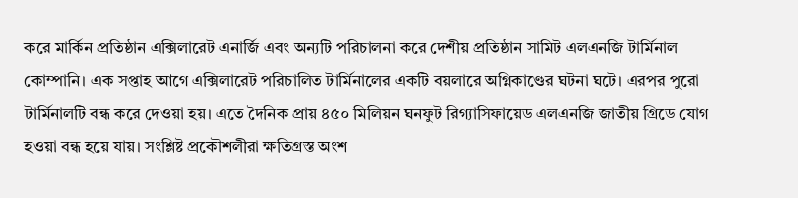করে মার্কিন প্রতিষ্ঠান এক্সিলারেট এনার্জি এবং অন্যটি পরিচালনা করে দেশীয় প্রতিষ্ঠান সামিট এলএনজি টার্মিনাল কোম্পানি। এক সপ্তাহ আগে এক্সিলারেট পরিচালিত টার্মিনালের একটি বয়লারে অগ্নিকাণ্ডের ঘটনা ঘটে। এরপর পুরো টার্মিনালটি বন্ধ করে দেওয়া হয়। এতে দৈনিক প্রায় ৪৫০ মিলিয়ন ঘনফুট রিগ্যাসিফায়েড এলএনজি জাতীয় গ্রিডে যোগ হওয়া বন্ধ হয়ে যায়। সংশ্লিষ্ট প্রকৌশলীরা ক্ষতিগ্রস্ত অংশ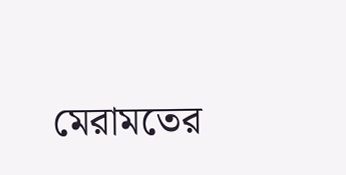মেরামতের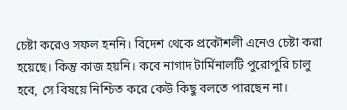চেষ্টা করেও সফল হননি। বিদেশ থেকে প্রকৌশলী এনেও চেষ্টা করা হয়েছে। কিন্তু কাজ হয়নি। কবে নাগাদ টার্মিনালটি পুরোপুরি চালু হবে, সে বিষয়ে নিশ্চিত করে কেউ কিছু বলতে পারছেন না।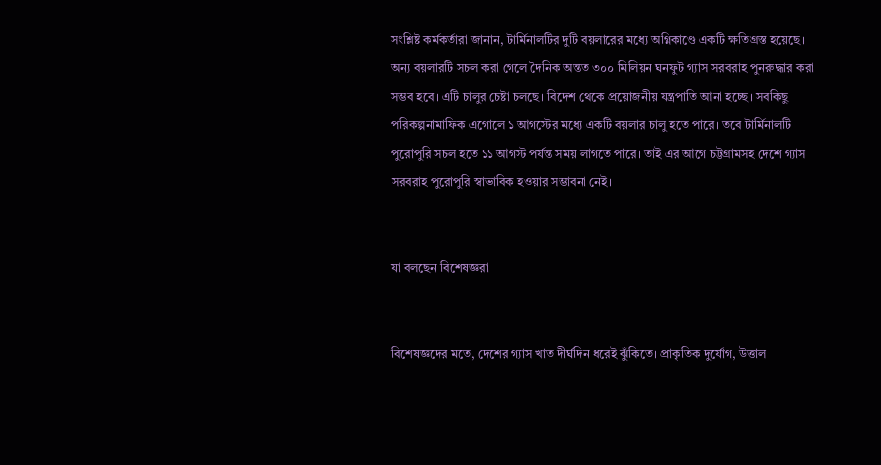সংশ্লিষ্ট কর্মকর্তারা জানান, টার্মিনালটির দুটি বয়লারের মধ্যে অগ্নিকাণ্ডে একটি ক্ষতিগ্রস্ত হয়েছে। অন্য বয়লারটি সচল করা গেলে দৈনিক অন্তত ৩০০ মিলিয়ন ঘনফুট গ্যাস সরবরাহ পুনরুদ্ধার করা সম্ভব হবে। এটি চালুর চেষ্টা চলছে। বিদেশ থেকে প্রয়োজনীয় যন্ত্রপাতি আনা হচ্ছে। সবকিছু পরিকল্পনামাফিক এগোলে ১ আগস্টের মধ্যে একটি বয়লার চালু হতে পারে। তবে টার্মিনালটি পুরোপুরি সচল হতে ১১ আগস্ট পর্যন্ত সময় লাগতে পারে। তাই এর আগে চট্টগ্রামসহ দেশে গ্যাস সরবরাহ পুরোপুরি স্বাভাবিক হওয়ার সম্ভাবনা নেই।


যা বলছেন বিশেষজ্ঞরা


বিশেষজ্ঞদের মতে, দেশের গ্যাস খাত দীর্ঘদিন ধরেই ঝুঁকিতে। প্রাকৃতিক দুর্যোগ, উত্তাল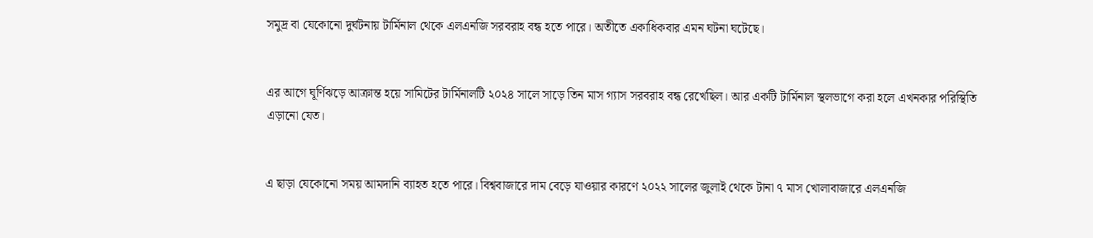সমুদ্র বা যেকোনো দুর্ঘটনায় টার্মিনাল থেকে এলএনজি সরবরাহ বন্ধ হতে পারে। অতীতে একাধিকবার এমন ঘটনা ঘটেছে।


এর আগে ঘূর্ণিঝড়ে আক্রান্ত হয়ে সামিটের টার্মিনালটি ২০২৪ সালে সাড়ে তিন মাস গ্যাস সরবরাহ বন্ধ রেখেছিল। আর একটি টার্মিনাল স্থলভাগে করা হলে এখনকার পরিস্থিতি এড়ানো যেত।


এ ছাড়া যেকোনো সময় আমদানি ব্যাহত হতে পারে। বিশ্ববাজারে দাম বেড়ে যাওয়ার কারণে ২০২২ সালের জুলাই থেকে টানা ৭ মাস খোলাবাজারে এলএনজি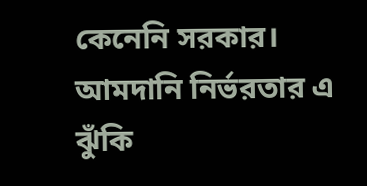কেনেনি সরকার। আমদানি নির্ভরতার এ ঝুঁকি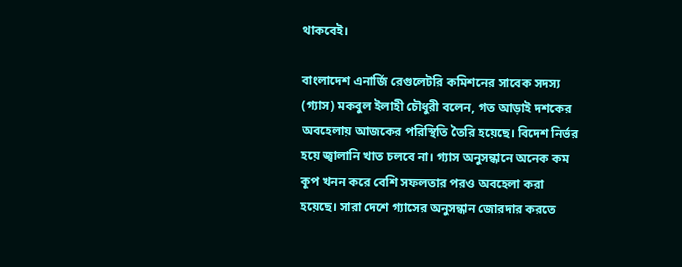থাকবেই।

বাংলাদেশ এনার্জি রেগুলেটরি কমিশনের সাবেক সদস্য (গ্যাস) মকবুল ইলাহী চৌধুরী বলেন, গত আড়াই দশকের অবহেলায় আজকের পরিস্থিতি তৈরি হয়েছে। বিদেশ নির্ভর হয়ে জ্বালানি খাত চলবে না। গ্যাস অনুসন্ধানে অনেক কম কূপ খনন করে বেশি সফলতার পরও অবহেলা করা হয়েছে। সারা দেশে গ্যাসের অনুসন্ধান জোরদার করতে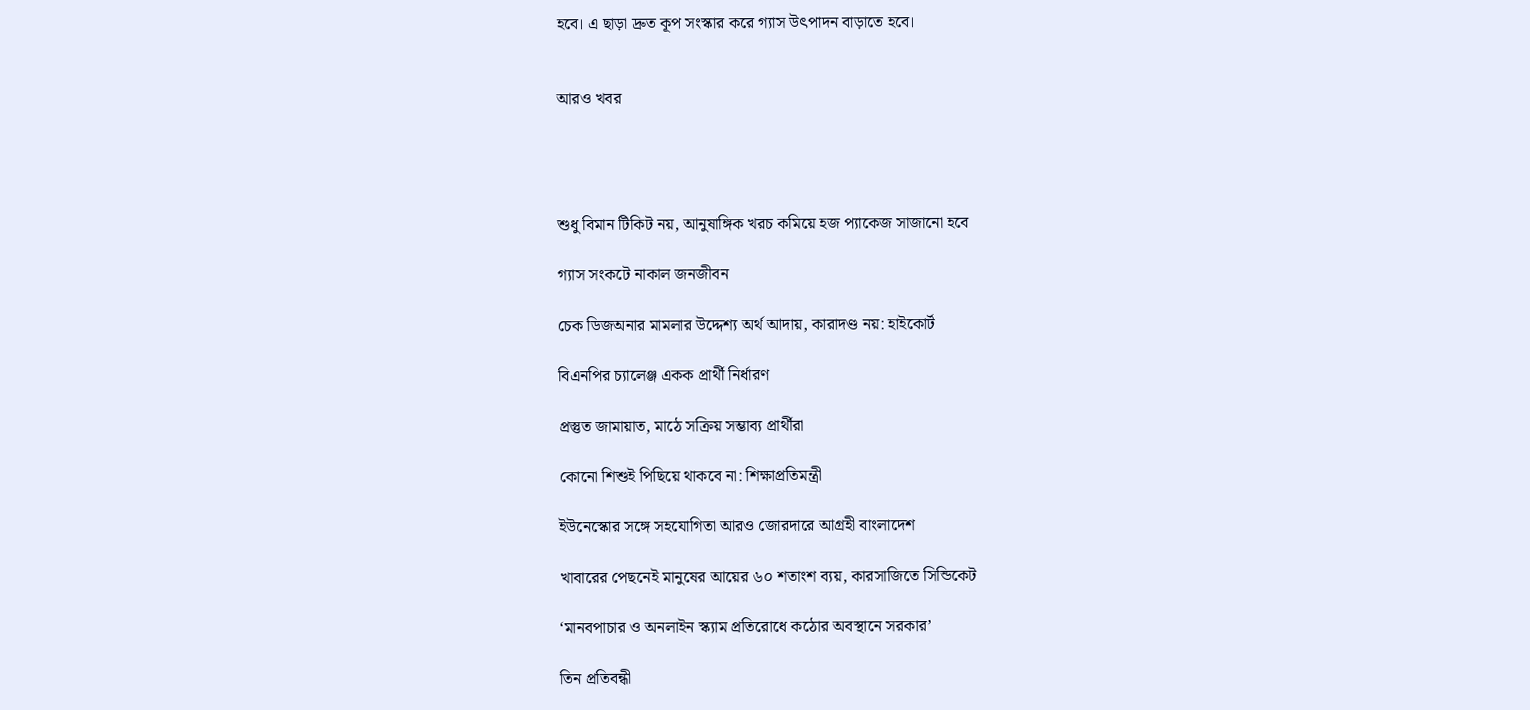হবে। এ ছাড়া দ্রুত কূপ সংস্কার করে গ্যাস উৎপাদন বাড়াতে হবে।


আরও খবর




শুধু বিমান টিকিট নয়, আনুষাঙ্গিক খরচ কমিয়ে হজ প্যাকেজ সাজানো হবে

গ্যাস সংকটে নাকাল জনজীবন

চেক ডিজঅনার মামলার উদ্দেশ্য অর্থ আদায়, কারাদণ্ড নয়: হাইকোর্ট

বিএনপির চ্যালেঞ্জ একক প্রার্থী নির্ধারণ

প্রস্তুত জামায়াত, মাঠে সক্রিয় সম্ভাব্য প্রার্থীরা

কোনো শিশুই পিছিয়ে থাকবে না: শিক্ষাপ্রতিমন্ত্রী

ইউনেস্কোর সঙ্গে সহযোগিতা আরও জোরদারে আগ্রহী বাংলাদেশ

খাবারের পেছনেই মানুষের আয়ের ৬০ শতাংশ ব্যয়, কারসাজিতে সিন্ডিকেট

‘মানবপাচার ও অনলাইন স্ক্যাম প্রতিরোধে কঠোর অবস্থানে সরকার’

তিন প্রতিবন্ধী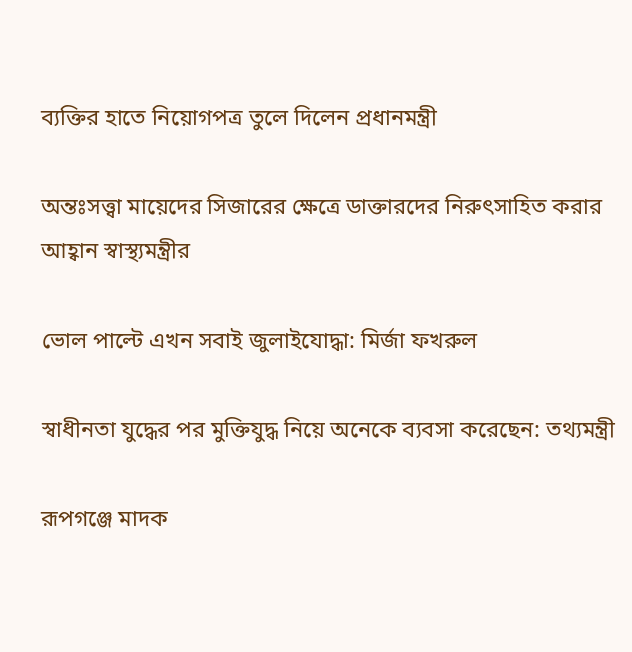ব্যক্তির হাতে নিয়োগপত্র তুলে দিলেন প্রধানমন্ত্রী

অন্তঃসত্ত্বা মায়েদের সিজারের ক্ষেত্রে ডাক্তারদের নিরুৎসাহিত করার আহ্বান স্বাস্থ্যমন্ত্রীর

ভোল পাল্টে এখন সবাই জুলাইযোদ্ধা: মির্জা ফখরুল

স্বাধীনতা যুদ্ধের পর মুক্তিযুদ্ধ নিয়ে অনেকে ব্যবসা করেছেন: তথ্যমন্ত্রী

রূপগ‌ঞ্জে মাদক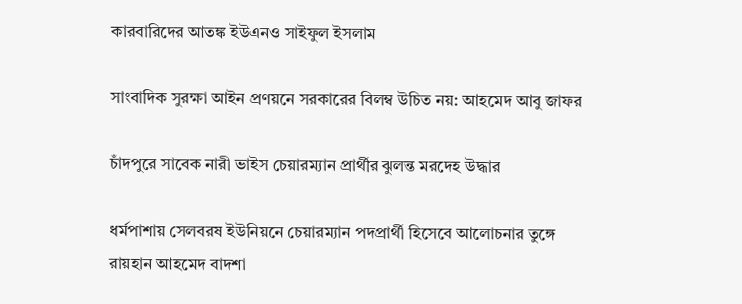কারবারিদের আতঙ্ক ইউএনও সাইফুল ইসলাম

সাংবাদিক সুরক্ষা আইন প্রণয়নে সরকারের বিলম্ব উচিত নয়: আহমেদ আবু জাফর

চাঁদপুরে সাবেক নারী ভাইস চেয়ারম্যান প্রার্থীর ঝুলন্ত মরদেহ উদ্ধার

ধর্মপাশায় সেলবরষ ইউনিয়নে চেয়ারম্যান পদপ্রার্থী হিসেবে আলোচনার তুঙ্গে রায়হান আহমেদ বাদশা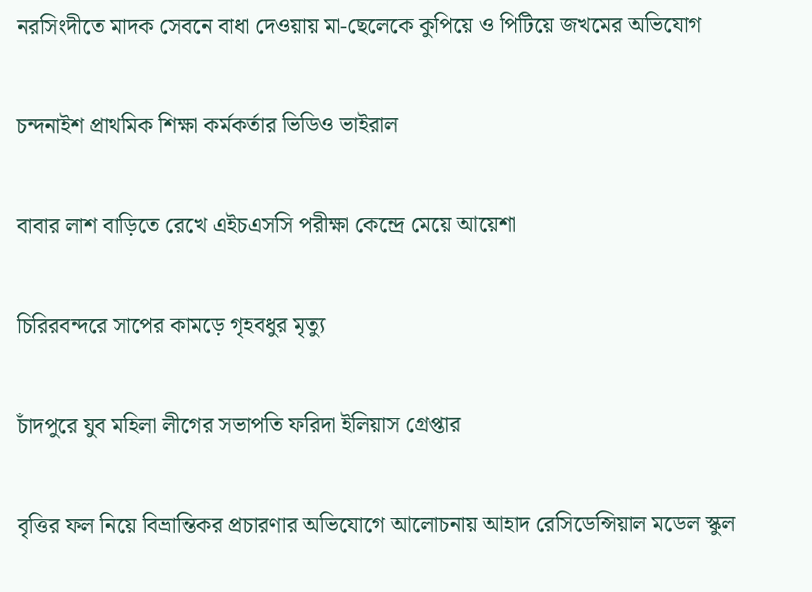নরসিংদীতে মাদক সেবনে বাধা দেওয়ায় মা-ছেলেকে কুপিয়ে ও পিটিয়ে জখমের অভিযোগ

চন্দনাইশ প্রাথমিক শিক্ষা কর্মকর্তার ভিডিও ভাইরাল

বাবার লাশ বাড়িতে রেখে এইচএসসি পরীক্ষা কেন্দ্রে মেয়ে আয়েশা

চিরিরবন্দরে সাপের কামড়ে গৃহবধুর মৃত্যু

চাঁদপুরে যুব মহিলা লীগের সভাপতি ফরিদা ইলিয়াস গ্রেপ্তার

বৃত্তির ফল নিয়ে বিভ্রান্তিকর প্রচারণার অভিযোগে আলোচনায় আহাদ রেসিডেন্সিয়াল মডেল স্কুল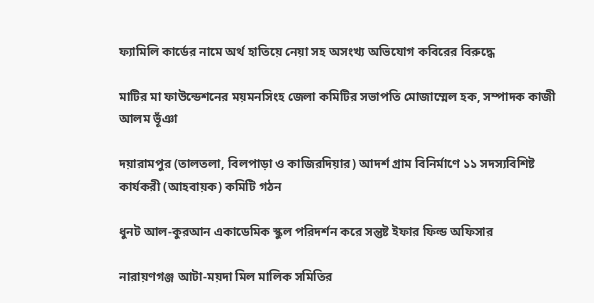ফ্যামিলি কার্ডের নামে অর্থ হাতিয়ে নেয়া সহ অসংখ্য অভিযোগ কবিরের বিরুদ্ধে

মাটির মা ফাউন্ডেশনের ময়মনসিংহ জেলা কমিটির সভাপতি মোজাম্মেল হক, সম্পাদক কাজী আলম ভূঁঞা

দয়ারামপুর (তালতলা, বিলপাড়া ও কাজিরদিয়ার) আদর্শ গ্রাম বিনির্মাণে ১১ সদস্যবিশিষ্ট কার্যকরী (আহবায়ক) কমিটি গঠন

ধুনট আল-কুরআন একাডেমিক স্কুল পরিদর্শন করে সন্তুষ্ট ইফার ফিল্ড অফিসার

নারায়ণগঞ্জ আটা-ময়দা মিল মালিক সমিতির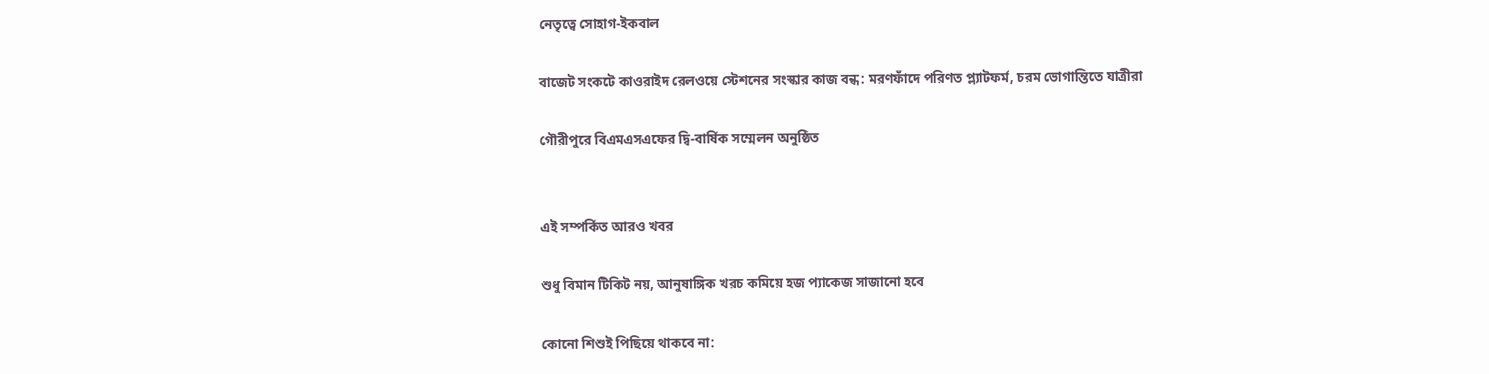নেতৃত্বে সোহাগ-ইকবাল

বাজেট সংকটে কাওরাইদ রেলওয়ে স্টেশনের সংস্কার কাজ বন্ধ: মরণফাঁদে পরিণত প্ল্যাটফর্ম, চরম ভোগান্তিতে যাত্রীরা

গৌরীপুরে বিএমএসএফের দ্বি-বার্ষিক সম্মেলন অনুষ্ঠিত


এই সম্পর্কিত আরও খবর

শুধু বিমান টিকিট নয়, আনুষাঙ্গিক খরচ কমিয়ে হজ প্যাকেজ সাজানো হবে

কোনো শিশুই পিছিয়ে থাকবে না: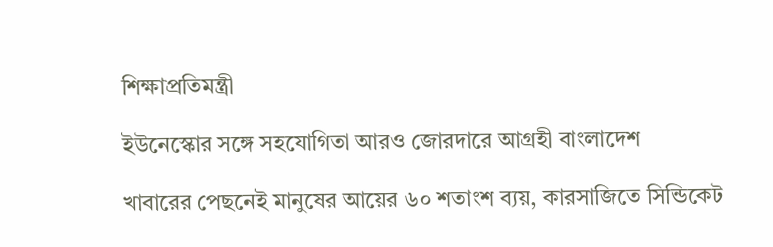শিক্ষাপ্রতিমন্ত্রী

ইউনেস্কোর সঙ্গে সহযোগিতা আরও জোরদারে আগ্রহী বাংলাদেশ

খাবারের পেছনেই মানুষের আয়ের ৬০ শতাংশ ব্যয়, কারসাজিতে সিন্ডিকেট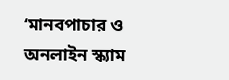‘মানবপাচার ও অনলাইন স্ক্যাম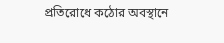প্রতিরোধে কঠোর অবস্থানে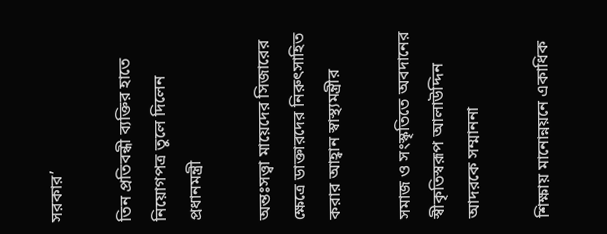সরকার’

তিন প্রতিবন্ধী ব্যক্তির হাতে নিয়োগপত্র তুলে দিলেন প্রধানমন্ত্রী

অন্তঃসত্ত্বা মায়েদের সিজারের ক্ষেত্রে ডাক্তারদের নিরুৎসাহিত করার আহ্বান স্বাস্থ্যমন্ত্রীর

সমাজ ও সংস্কৃতিতে অবদানের স্বীকৃতিস্বরূপ আলাউদ্দিন আদরকে সম্মাননা

শিক্ষায় মানোন্নয়নে একাধিক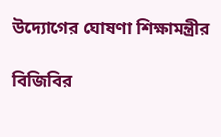উদ্যোগের ঘোষণা শিক্ষামন্ত্রীর

বিজিবির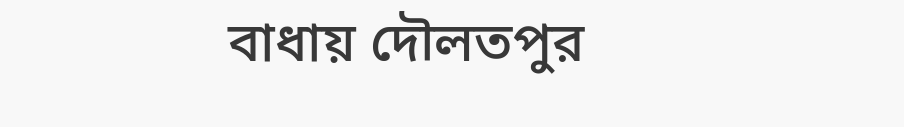বাধায় দৌলতপুর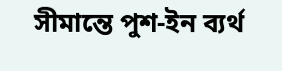সীমান্তে পুশ-ইন ব্যর্থ